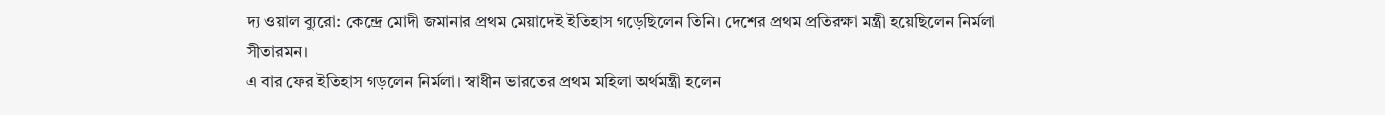দ্য ওয়াল ব্যুরো: কেন্দ্রে মোদী জমানার প্রথম মেয়াদেই ইতিহাস গড়েছিলেন তিনি। দেশের প্রথম প্রতিরক্ষা মন্ত্রী হয়েছিলেন নির্মলা সীতারমন।
এ বার ফের ইতিহাস গড়লেন নির্মলা। স্বাধীন ভারতের প্রথম মহিলা অর্থমন্ত্রী হলেন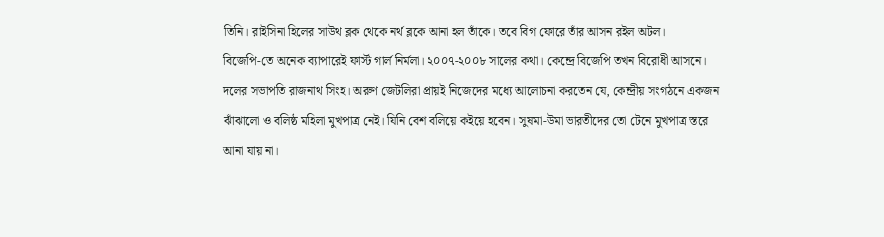তিনি। রাইসিনা হিলের সাউথ ব্লক থেকে নর্থ ব্লকে আনা হল তাঁকে। তবে বিগ ফোরে তাঁর আসন রইল অটল।
বিজেপি-তে অনেক ব্যাপারেই ফার্স্ট গার্ল নির্মলা। ২০০৭-২০০৮ সালের কথা। কেন্দ্রে বিজেপি তখন বিরোধী আসনে। দলের সভাপতি রাজনাথ সিংহ। অরুণ জেটলিরা প্রায়ই নিজেদের মধ্যে আলোচনা করতেন যে, কেন্দ্রীয় সংগঠনে একজন ঝাঁঝালো ও বলিষ্ঠ মহিলা মুখপাত্র নেই। যিনি বেশ বলিয়ে কইয়ে হবেন। সুষমা-উমা ভারতীদের তো টেনে মুখপাত্র স্তরে আনা যায় না।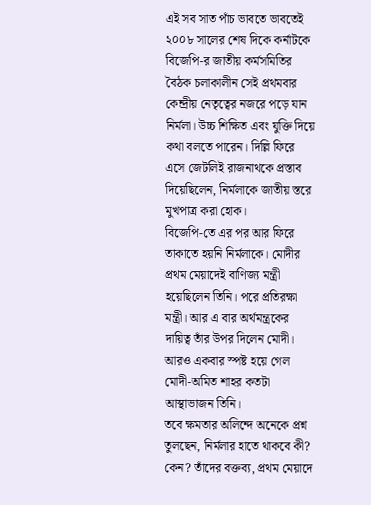এই সব সাত পাঁচ ভাবতে ভাবতেই ২০০৮ সালের শেষ দিকে কর্নাটকে বিজেপি-র জাতীয় কর্মসমিতির বৈঠক চলাকালীন সেই প্রথমবার কেন্দ্রীয় নেতৃত্বের নজরে পড়ে যান নির্মলা। উচ্চ শিক্ষিত এবং যুক্তি দিয়ে কথা বলতে পারেন। দিল্লি ফিরে এসে জেটলিই রাজনাথকে প্রস্তাব দিয়েছিলেন, নির্মলাকে জাতীয় স্তরে মুখপাত্র করা হোক।
বিজেপি-তে এর পর আর ফিরে তাকাতে হয়নি নির্মলাকে। মোদীর প্রথম মেয়াদেই বাণিজ্য মন্ত্রী হয়েছিলেন তিনি। পরে প্রতিরক্ষা মন্ত্রী। আর এ বার অর্থমন্ত্রকের দায়িত্ব তাঁর উপর দিলেন মোদী। আরও একবার স্পষ্ট হয়ে গেল মোদী-অমিত শাহর কতটা আস্থাভাজন তিনি।
তবে ক্ষমতার অলিন্দে অনেকে প্রশ্ন তুলছেন, নির্মলার হাতে থাকবে কী?
কেন? তাঁদের বক্তব্য, প্রথম মেয়াদে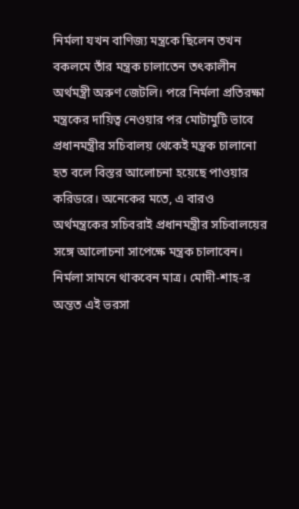নির্মলা যখন বাণিজ্য মন্ত্রকে ছিলেন তখন বকলমে তাঁর মন্ত্রক চালাতেন তৎকালীন অর্থমন্ত্রী অরুণ জেটলি। পরে নির্মলা প্রতিরক্ষা মন্ত্রকের দায়িত্ব নেওয়ার পর মোটামুটি ভাবে প্রধানমন্ত্রীর সচিবালয় থেকেই মন্ত্রক চালানো হত বলে বিস্তর আলোচনা হয়েছে পাওয়ার করিডরে। অনেকের মতে, এ বারও অর্থমন্ত্রকের সচিবরাই প্রধানমন্ত্রীর সচিবালয়ের সঙ্গে আলোচনা সাপেক্ষে মন্ত্রক চালাবেন। নির্মলা সামনে থাকবেন মাত্র। মোদী-শাহ-র অন্তত এই ভরসা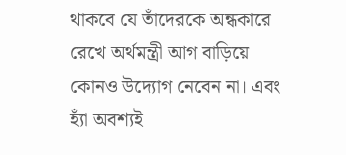থাকবে যে তাঁদেরকে অন্ধকারে রেখে অর্থমন্ত্রী আগ বাড়িয়ে কোনও উদ্যোগ নেবেন না। এবং হ্যাঁ অবশ্যই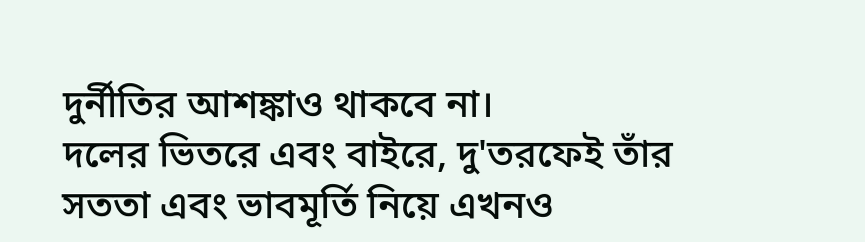দুর্নীতির আশঙ্কাও থাকবে না।
দলের ভিতরে এবং বাইরে, দু'তরফেই তাঁর সততা এবং ভাবমূর্তি নিয়ে এখনও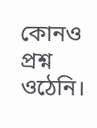কোনও প্রশ্ন ওঠেনি।